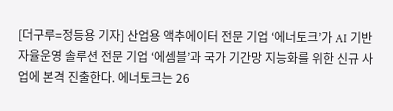[더구루=정등용 기자] 산업용 액추에이터 전문 기업 ‘에너토크’가 AI 기반 자율운영 솔루션 전문 기업 ‘에셈블’과 국가 기간망 지능화를 위한 신규 사업에 본격 진출한다. 에너토크는 26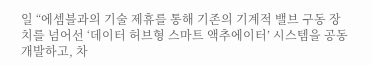일 “에셈블과의 기술 제휴를 통해 기존의 기계적 밸브 구동 장치를 넘어선 ‘데이터 허브형 스마트 액추에이터’ 시스템을 공동 개발하고, 차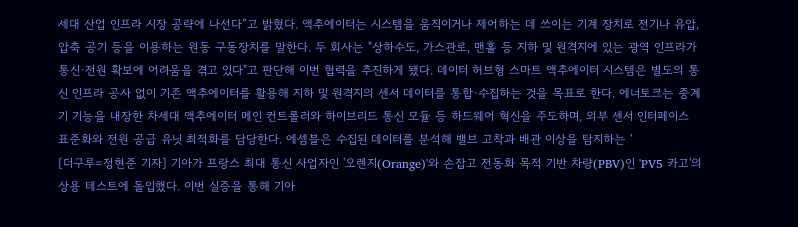세대 산업 인프라 시장 공략에 나선다”고 밝혔다. 액추에이터는 시스템을 움직이거나 제어하는 데 쓰이는 기계 장치로 전기나 유압, 압축 공기 등을 이용하는 원동 구동장치를 말한다. 두 회사는 "상하수도, 가스관로, 맨홀 등 지하 및 원격지에 있는 광역 인프라가 통신·전원 확보에 어려움을 겪고 있다"고 판단해 이번 협력을 추진하게 됐다. 데이터 허브형 스마트 액추에이터 시스템은 별도의 통신 인프라 공사 없이 기존 액추에이터를 활용해 지하 및 원격지의 센서 데이터를 통합·수집하는 것을 목표로 한다. 에너토크는 중계기 기능을 내장한 차세대 액추에이터 메인 컨트롤러와 하이브리드 통신 모듈 등 하드웨어 혁신을 주도하며, 외부 센서 인터페이스 표준화와 전원 공급 유닛 최적화를 담당한다. 에셈블은 수집된 데이터를 분석해 밸브 고착과 배관 이상을 탐지하는 ‘
[더구루=정현준 기자] 기아가 프랑스 최대 통신 사업자인 '오렌지(Orange)'와 손잡고 전동화 목적 기반 차량(PBV)인 'PV5 카고'의 상용 테스트에 돌입했다. 이번 실증을 통해 기아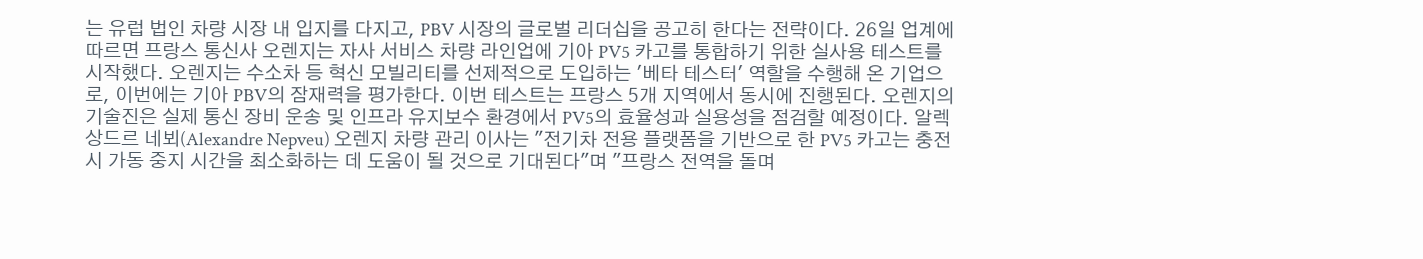는 유럽 법인 차량 시장 내 입지를 다지고, PBV 시장의 글로벌 리더십을 공고히 한다는 전략이다. 26일 업계에 따르면 프랑스 통신사 오렌지는 자사 서비스 차량 라인업에 기아 PV5 카고를 통합하기 위한 실사용 테스트를 시작했다. 오렌지는 수소차 등 혁신 모빌리티를 선제적으로 도입하는 '베타 테스터' 역할을 수행해 온 기업으로, 이번에는 기아 PBV의 잠재력을 평가한다. 이번 테스트는 프랑스 5개 지역에서 동시에 진행된다. 오렌지의 기술진은 실제 통신 장비 운송 및 인프라 유지보수 환경에서 PV5의 효율성과 실용성을 점검할 예정이다. 알렉상드르 네뵈(Alexandre Nepveu) 오렌지 차량 관리 이사는 "전기차 전용 플랫폼을 기반으로 한 PV5 카고는 충전 시 가동 중지 시간을 최소화하는 데 도움이 될 것으로 기대된다"며 "프랑스 전역을 돌며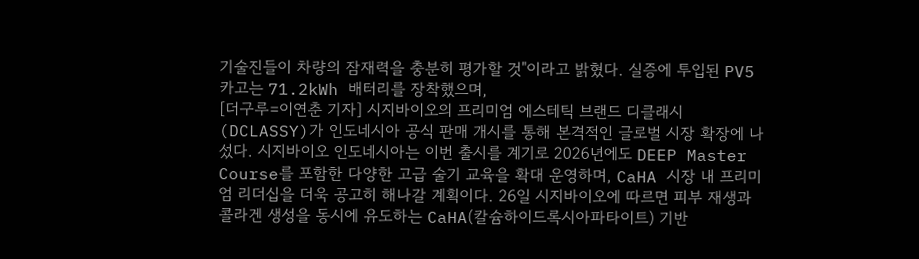기술진들이 차량의 잠재력을 충분히 평가할 것"이라고 밝혔다. 실증에 투입된 PV5 카고는 71.2kWh 배터리를 장착했으며,
[더구루=이연춘 기자] 시지바이오의 프리미엄 에스테틱 브랜드 디클래시(DCLASSY)가 인도네시아 공식 판매 개시를 통해 본격적인 글로벌 시장 확장에 나섰다. 시지바이오 인도네시아는 이번 출시를 계기로 2026년에도 DEEP Master Course를 포함한 다양한 고급 술기 교육을 확대 운영하며, CaHA 시장 내 프리미엄 리더십을 더욱 공고히 해나갈 계획이다. 26일 시지바이오에 따르면 피부 재생과 콜라겐 생성을 동시에 유도하는 CaHA(칼슘하이드록시아파타이트) 기반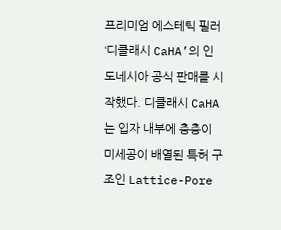프리미엄 에스테틱 필러 ‘디클래시 CaHA’의 인도네시아 공식 판매를 시작했다. 디클래시 CaHA는 입자 내부에 층층이 미세공이 배열된 특허 구조인 Lattice-Pore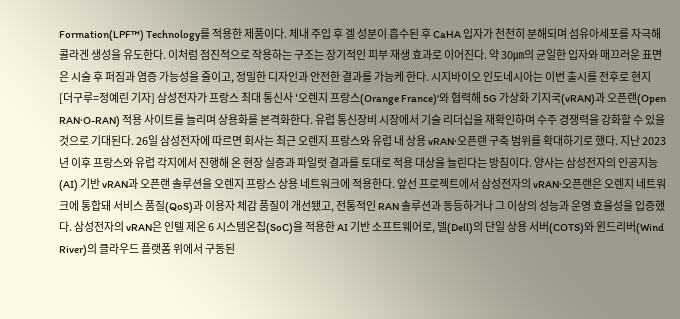Formation(LPF™) Technology를 적용한 제품이다. 체내 주입 후 겔 성분이 흡수된 후 CaHA 입자가 천천히 분해되며 섬유아세포를 자극해 콜라겐 생성을 유도한다. 이처럼 점진적으로 작용하는 구조는 장기적인 피부 재생 효과로 이어진다. 약 30㎛의 균일한 입자와 매끄러운 표면은 시술 후 퍼짐과 염증 가능성을 줄이고, 정밀한 디자인과 안전한 결과를 가능케 한다. 시지바이오 인도네시아는 이번 출시를 전후로 현지
[더구루=정예린 기자] 삼성전자가 프랑스 최대 통신사 '오렌지 프랑스(Orange France)'와 협력해 5G 가상화 기지국(vRAN)과 오픈랜(Open RAN·O-RAN) 적용 사이트를 늘리며 상용화를 본격화한다. 유럽 통신장비 시장에서 기술 리더십을 재확인하며 수주 경쟁력을 강화할 수 있을 것으로 기대된다. 26일 삼성전자에 따르면 회사는 최근 오렌지 프랑스와 유럽 내 상용 vRAN·오픈랜 구축 범위를 확대하기로 했다. 지난 2023년 이후 프랑스와 유럽 각지에서 진행해 온 현장 실증과 파일럿 결과를 토대로 적용 대상을 늘린다는 방침이다. 양사는 삼성전자의 인공지능(AI) 기반 vRAN과 오픈랜 솔루션을 오렌지 프랑스 상용 네트워크에 적용한다. 앞선 프로젝트에서 삼성전자의 vRAN·오픈랜은 오렌지 네트워크에 통합돼 서비스 품질(QoS)과 이용자 체감 품질이 개선됐고, 전통적인 RAN 솔루션과 동등하거나 그 이상의 성능과 운영 효율성을 입증했다. 삼성전자의 vRAN은 인텔 제온 6 시스템온칩(SoC)을 적용한 AI 기반 소프트웨어로, 델(Dell)의 단일 상용 서버(COTS)와 윈드리버(Wind River)의 클라우드 플랫폼 위에서 구동된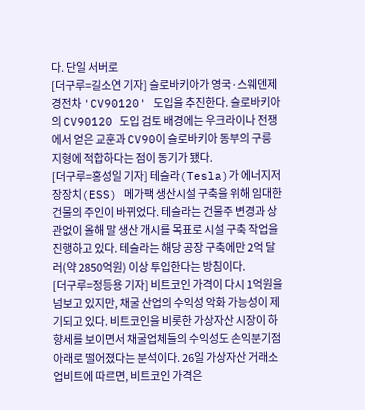다. 단일 서버로
[더구루=길소연 기자] 슬로바키아가 영국·스웨덴제 경전차 'CV90120' 도입을 추진한다. 슬로바키아의 CV90120 도입 검토 배경에는 우크라이나 전쟁에서 얻은 교훈과 CV90이 슬로바키아 동부의 구릉 지형에 적합하다는 점이 동기가 됐다.
[더구루=홍성일 기자] 테슬라(Tesla)가 에너지저장장치(ESS) 메가팩 생산시설 구축을 위해 임대한 건물의 주인이 바뀌었다. 테슬라는 건물주 변경과 상관없이 올해 말 생산 개시를 목표로 시설 구축 작업을 진행하고 있다. 테슬라는 해당 공장 구축에만 2억 달러(약 2850억원) 이상 투입한다는 방침이다.
[더구루=정등용 기자] 비트코인 가격이 다시 1억원을 넘보고 있지만, 채굴 산업의 수익성 악화 가능성이 제기되고 있다. 비트코인을 비롯한 가상자산 시장이 하향세를 보이면서 채굴업체들의 수익성도 손익분기점 아래로 떨어졌다는 분석이다. 26일 가상자산 거래소 업비트에 따르면, 비트코인 가격은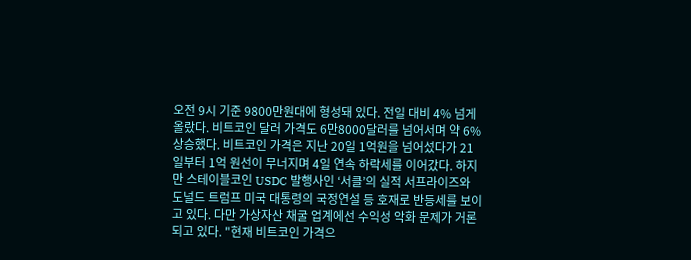오전 9시 기준 9800만원대에 형성돼 있다. 전일 대비 4% 넘게 올랐다. 비트코인 달러 가격도 6만8000달러를 넘어서며 약 6% 상승했다. 비트코인 가격은 지난 20일 1억원을 넘어섰다가 21일부터 1억 원선이 무너지며 4일 연속 하락세를 이어갔다. 하지만 스테이블코인 USDC 발행사인 ‘서클’의 실적 서프라이즈와 도널드 트럼프 미국 대통령의 국정연설 등 호재로 반등세를 보이고 있다. 다만 가상자산 채굴 업계에선 수익성 악화 문제가 거론되고 있다. "현재 비트코인 가격으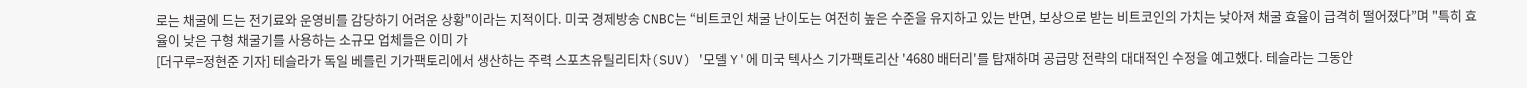로는 채굴에 드는 전기료와 운영비를 감당하기 어려운 상황"이라는 지적이다. 미국 경제방송 CNBC는 “비트코인 채굴 난이도는 여전히 높은 수준을 유지하고 있는 반면, 보상으로 받는 비트코인의 가치는 낮아져 채굴 효율이 급격히 떨어졌다”며 "특히 효율이 낮은 구형 채굴기를 사용하는 소규모 업체들은 이미 가
[더구루=정현준 기자] 테슬라가 독일 베를린 기가팩토리에서 생산하는 주력 스포츠유틸리티차(SUV) '모델 Y'에 미국 텍사스 기가팩토리산 '4680 배터리'를 탑재하며 공급망 전략의 대대적인 수정을 예고했다. 테슬라는 그동안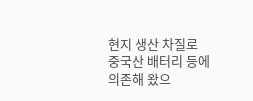현지 생산 차질로 중국산 배터리 등에 의존해 왔으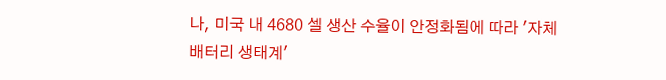나, 미국 내 4680 셀 생산 수율이 안정화됨에 따라 '자체 배터리 생태계'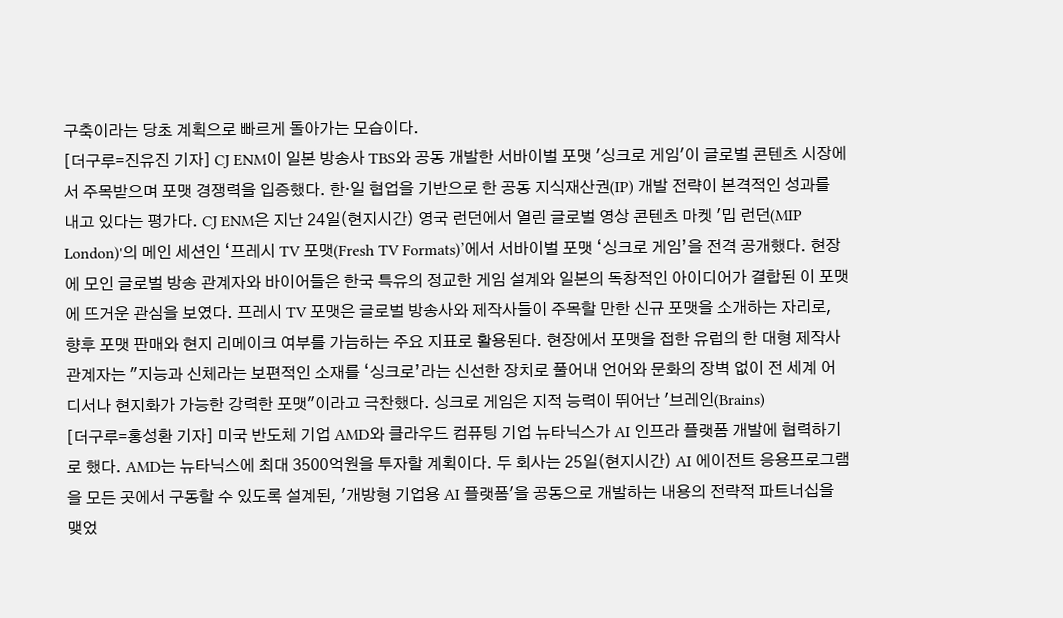구축이라는 당초 계획으로 빠르게 돌아가는 모습이다.
[더구루=진유진 기자] CJ ENM이 일본 방송사 TBS와 공동 개발한 서바이벌 포맷 '싱크로 게임'이 글로벌 콘텐츠 시장에서 주목받으며 포맷 경쟁력을 입증했다. 한·일 협업을 기반으로 한 공동 지식재산권(IP) 개발 전략이 본격적인 성과를 내고 있다는 평가다. CJ ENM은 지난 24일(현지시간) 영국 런던에서 열린 글로벌 영상 콘텐츠 마켓 '밉 런던(MIP London)'의 메인 세션인 ‘프레시 TV 포맷(Fresh TV Formats)’에서 서바이벌 포맷 ‘싱크로 게임’을 전격 공개했다. 현장에 모인 글로벌 방송 관계자와 바이어들은 한국 특유의 정교한 게임 설계와 일본의 독창적인 아이디어가 결합된 이 포맷에 뜨거운 관심을 보였다. 프레시 TV 포맷은 글로벌 방송사와 제작사들이 주목할 만한 신규 포맷을 소개하는 자리로, 향후 포맷 판매와 현지 리메이크 여부를 가늠하는 주요 지표로 활용된다. 현장에서 포맷을 접한 유럽의 한 대형 제작사 관계자는 "지능과 신체라는 보편적인 소재를 ‘싱크로’라는 신선한 장치로 풀어내 언어와 문화의 장벽 없이 전 세계 어디서나 현지화가 가능한 강력한 포맷"이라고 극찬했다. 싱크로 게임은 지적 능력이 뛰어난 '브레인(Brains)
[더구루=홍성환 기자] 미국 반도체 기업 AMD와 클라우드 컴퓨팅 기업 뉴타닉스가 AI 인프라 플랫폼 개발에 협력하기로 했다. AMD는 뉴타닉스에 최대 3500억원을 투자할 계획이다. 두 회사는 25일(현지시간) AI 에이전트 응용프로그램을 모든 곳에서 구동할 수 있도록 설계된, '개방형 기업용 AI 플랫폼'을 공동으로 개발하는 내용의 전략적 파트너십을 맺었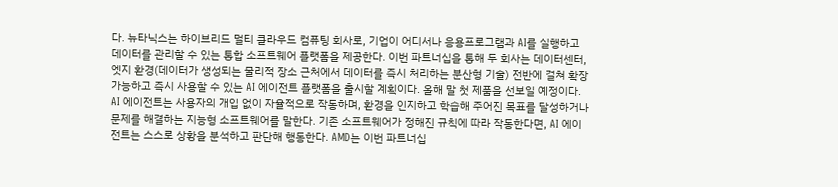다. 뉴타닉스는 하이브리드 멀티 클라우드 컴퓨팅 회사로, 기업이 어디서나 응용프로그램과 AI를 실행하고 데이터를 관리할 수 있는 통합 소프트웨어 플랫폼을 제공한다. 이번 파트너십을 통해 두 회사는 데이터센터, 엣지 환경(데이터가 생성되는 물리적 장소 근처에서 데이터를 즉시 처리하는 분산형 기술) 전반에 걸쳐 확장 가능하고 즉시 사용할 수 있는 AI 에이전트 플랫폼을 출시할 계획이다. 올해 말 첫 제품을 선보일 예정이다. AI 에이전트는 사용자의 개입 없이 자율적으로 작동하며, 환경을 인지하고 학습해 주어진 목표를 달성하거나 문제를 해결하는 지능형 소프트웨어를 말한다. 기존 소프트웨어가 정해진 규칙에 따라 작동한다면, AI 에이전트는 스스로 상황을 분석하고 판단해 행동한다. AMD는 이번 파트너십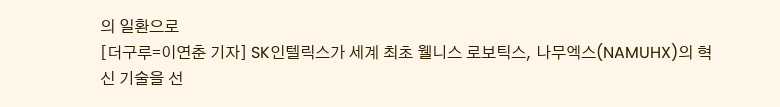의 일환으로
[더구루=이연춘 기자] SK인텔릭스가 세계 최초 웰니스 로보틱스, 나무엑스(NAMUHX)의 혁신 기술을 선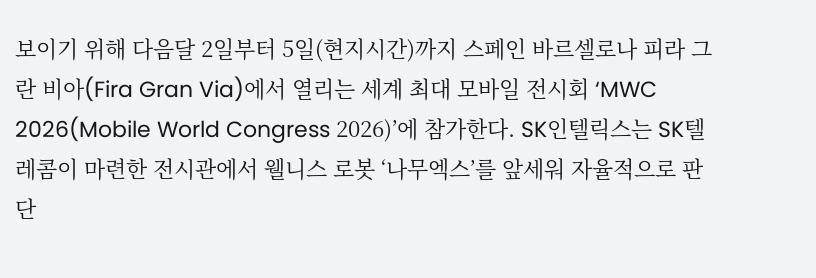보이기 위해 다음달 2일부터 5일(현지시간)까지 스페인 바르셀로나 피라 그란 비아(Fira Gran Via)에서 열리는 세계 최대 모바일 전시회 ‘MWC 2026(Mobile World Congress 2026)’에 참가한다. SK인텔릭스는 SK텔레콤이 마련한 전시관에서 웰니스 로봇 ‘나무엑스’를 앞세워 자율적으로 판단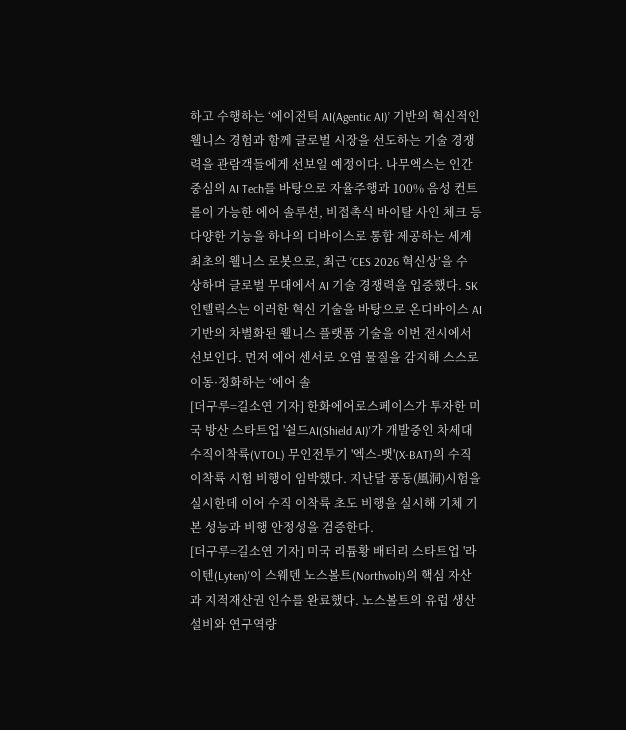하고 수행하는 ‘에이전틱 AI(Agentic AI)’ 기반의 혁신적인 웰니스 경험과 함께 글로벌 시장을 선도하는 기술 경쟁력을 관람객들에게 선보일 예정이다. 나무엑스는 인간 중심의 AI Tech를 바탕으로 자율주행과 100% 음성 컨트롤이 가능한 에어 솔루션, 비접촉식 바이탈 사인 체크 등 다양한 기능을 하나의 디바이스로 통합 제공하는 세계 최초의 웰니스 로봇으로, 최근 ‘CES 2026 혁신상’을 수상하며 글로벌 무대에서 AI 기술 경쟁력을 입증했다. SK인텔릭스는 이러한 혁신 기술을 바탕으로 온디바이스 AI 기반의 차별화된 웰니스 플랫폼 기술을 이번 전시에서 선보인다. 먼저 에어 센서로 오염 물질을 감지해 스스로 이동·정화하는 ‘에어 솔
[더구루=길소연 기자] 한화에어로스페이스가 투자한 미국 방산 스타트업 '쉴드AI(Shield AI)'가 개발중인 차세대 수직이착륙(VTOL) 무인전투기 '엑스-뱃'(X-BAT)의 수직 이착륙 시험 비행이 임박했다. 지난달 풍동(風洞)시험을 실시한데 이어 수직 이착륙 초도 비행을 실시해 기체 기본 성능과 비행 안정성을 검증한다.
[더구루=길소연 기자] 미국 리튬황 배터리 스타트업 '라이텐(Lyten)'이 스웨덴 노스볼트(Northvolt)의 핵심 자산과 지적재산권 인수를 완료했다. 노스볼트의 유럽 생산설비와 연구역량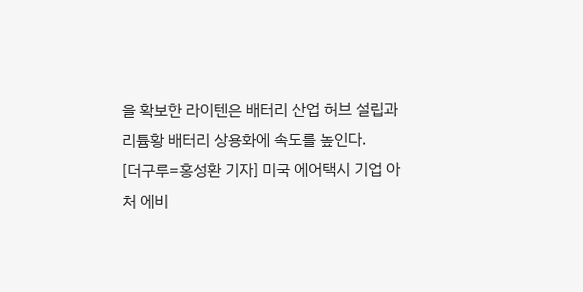을 확보한 라이텐은 배터리 산업 허브 설립과 리튬황 배터리 상용화에 속도를 높인다.
[더구루=홍성환 기자] 미국 에어택시 기업 아처 에비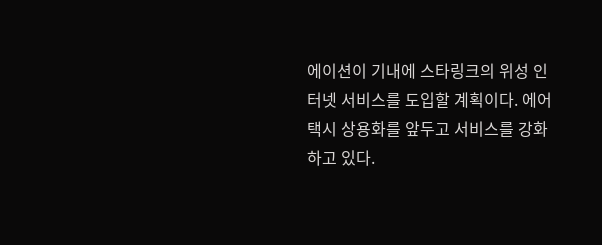에이션이 기내에 스타링크의 위성 인터넷 서비스를 도입할 계획이다. 에어택시 상용화를 앞두고 서비스를 강화하고 있다.